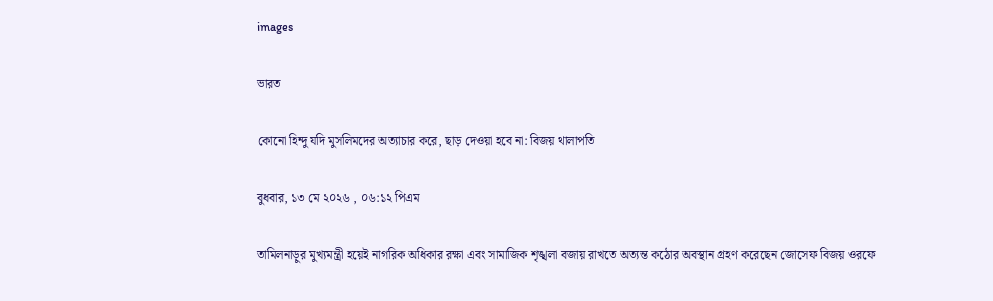images

ভারত

কোনো হিন্দু যদি মুসলিমদের অত্যাচার করে, ছাড় দেওয়া হবে না: বিজয় থালাপতি

বুধবার, ১৩ মে ২০২৬ , ০৬:১২ পিএম

তামিলনাড়ুর মুখ্যমন্ত্রী হয়েই নাগরিক অধিকার রক্ষা এবং সামাজিক শৃঙ্খলা বজায় রাখতে অত্যন্ত কঠোর অবস্থান গ্রহণ করেছেন জোসেফ বিজয় ওরফে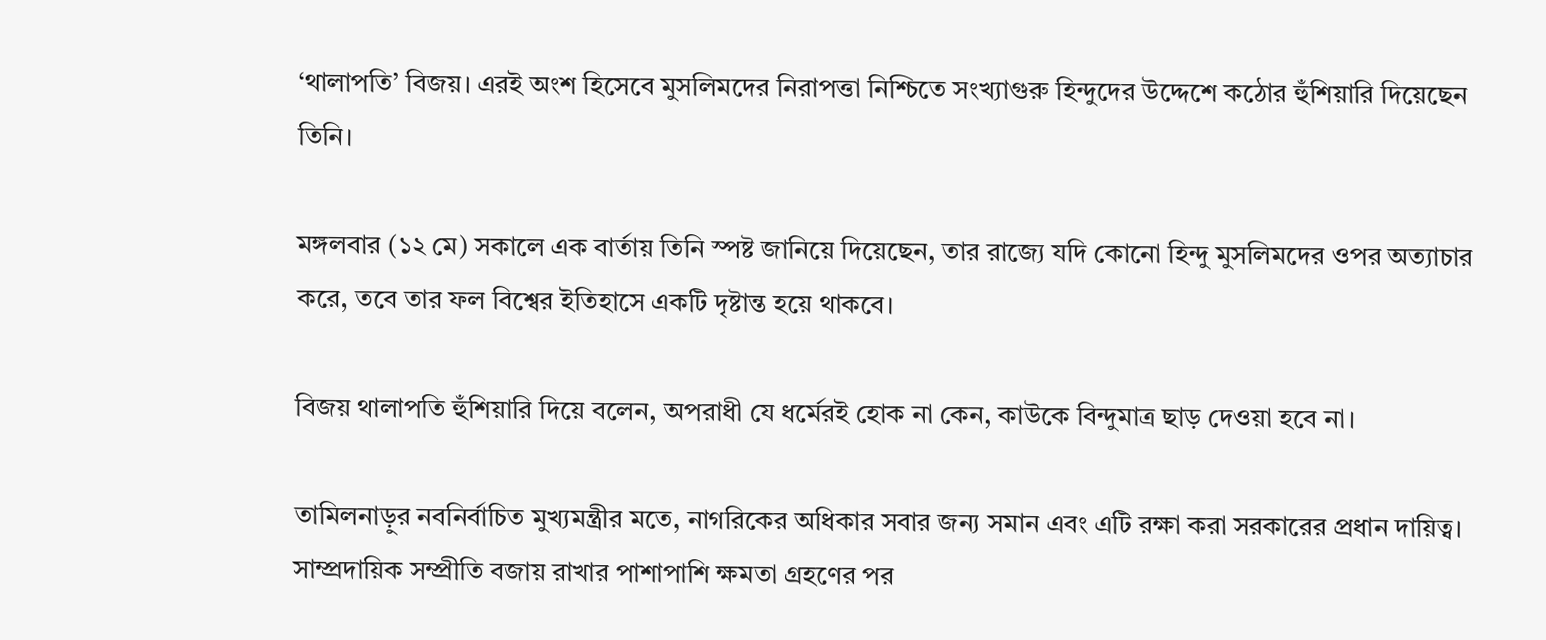‘থালাপতি’ বিজয়। এরই অংশ হিসেবে মুসলিমদের নিরাপত্তা নিশ্চিতে সংখ্যাগুরু হিন্দুদের উদ্দেশে কঠোর হুঁশিয়ারি দিয়েছেন তিনি।

মঙ্গলবার (১২ মে) সকালে এক বার্তায় তিনি স্পষ্ট জানিয়ে দিয়েছেন, তার রাজ্যে যদি কোনো হিন্দু মুসলিমদের ওপর অত্যাচার করে, তবে তার ফল বিশ্বের ইতিহাসে একটি দৃষ্টান্ত হয়ে থাকবে।

বিজয় থালাপতি হুঁশিয়ারি দিয়ে বলেন, অপরাধী যে ধর্মেরই হোক না কেন, কাউকে বিন্দুমাত্র ছাড় দেওয়া হবে না।

তামিলনাড়ুর নবনির্বাচিত মুখ্যমন্ত্রীর মতে, নাগরিকের অধিকার সবার জন্য সমান এবং এটি রক্ষা করা সরকারের প্রধান দায়িত্ব। সাম্প্রদায়িক সম্প্রীতি বজায় রাখার পাশাপাশি ক্ষমতা গ্রহণের পর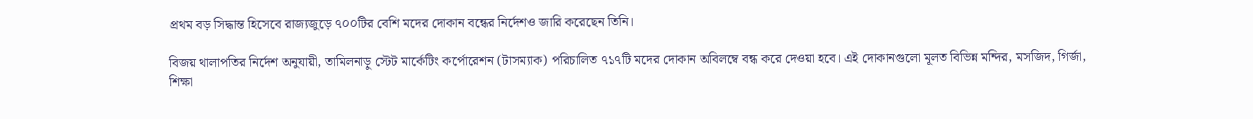প্রথম বড় সিদ্ধান্ত হিসেবে রাজ্যজুড়ে ৭০০টির বেশি মদের দোকান বন্ধের নির্দেশও জারি করেছেন তিনি।

বিজয় থালাপতির নির্দেশ অনুযায়ী, তামিলনাড়ু স্টেট মার্কেটিং কর্পোরেশন (টাসম্যাক) পরিচালিত ৭১৭টি মদের দোকান অবিলম্বে বন্ধ করে দেওয়া হবে। এই দোকানগুলো মূলত বিভিন্ন মন্দির, মসজিদ, গির্জা, শিক্ষা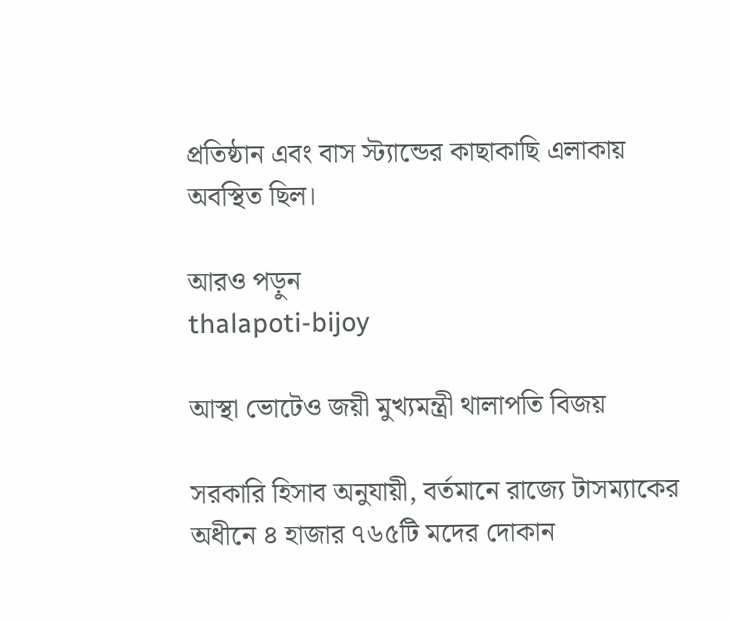প্রতিষ্ঠান এবং বাস স্ট্যান্ডের কাছাকাছি এলাকায় অবস্থিত ছিল।

আরও পড়ুন
thalapoti-bijoy

আস্থা ভোটেও জয়ী মুখ্যমন্ত্রী থালাপতি বিজয়

সরকারি হিসাব অনুযায়ী, বর্তমানে রাজ্যে টাসম্যাকের অধীনে ৪ হাজার ৭৬৫টি মদের দোকান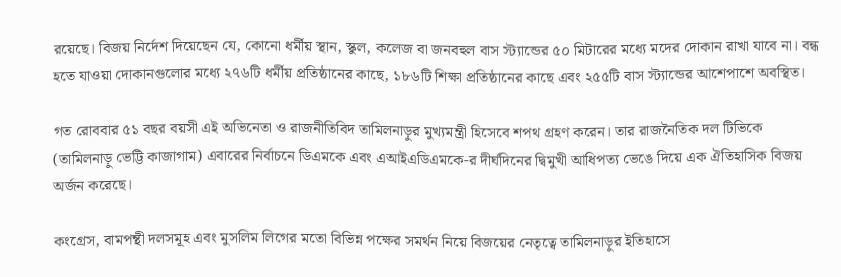রয়েছে। বিজয় নির্দেশ দিয়েছেন যে, কোনো ধর্মীয় স্থান, স্কুল, কলেজ বা জনবহুল বাস স্ট্যান্ডের ৫০ মিটারের মধ্যে মদের দোকান রাখা যাবে না। বন্ধ হতে যাওয়া দোকানগুলোর মধ্যে ২৭৬টি ধর্মীয় প্রতিষ্ঠানের কাছে, ১৮৬টি শিক্ষা প্রতিষ্ঠানের কাছে এবং ২৫৫টি বাস স্ট্যান্ডের আশেপাশে অবস্থিত।

গত রোববার ৫১ বছর বয়সী এই অভিনেতা ও রাজনীতিবিদ তামিলনাড়ুর মুখ্যমন্ত্রী হিসেবে শপথ গ্রহণ করেন। তার রাজনৈতিক দল টিভিকে (তামিলনাড়ু ভেট্টি কাজাগাম) এবারের নির্বাচনে ডিএমকে এবং এআইএডিএমকে-র দীর্ঘদিনের দ্বিমুখী আধিপত্য ভেঙে দিয়ে এক ঐতিহাসিক বিজয় অর্জন করেছে।

কংগ্রেস, বামপন্থী দলসমূহ এবং মুসলিম লিগের মতো বিভিন্ন পক্ষের সমর্থন নিয়ে বিজয়ের নেতৃত্বে তামিলনাড়ুর ইতিহাসে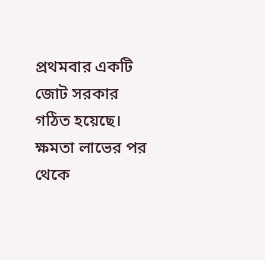প্রথমবার একটি জোট সরকার গঠিত হয়েছে। ক্ষমতা লাভের পর থেকে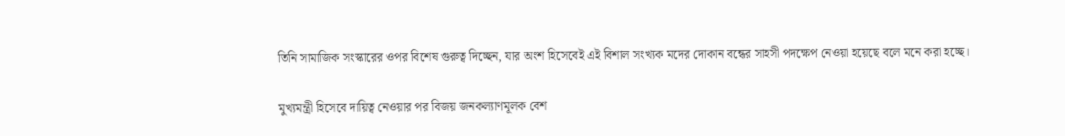তিনি সামাজিক সংস্কারের ওপর বিশেষ গুরুত্ব দিচ্ছেন, যার অংশ হিসেবেই এই বিশাল সংখ্যক মদের দোকান বন্ধের সাহসী পদক্ষেপ নেওয়া হয়েছে বলে মনে করা হচ্ছে।

মুখ্যমন্ত্রী হিসেবে দায়িত্ব নেওয়ার পর বিজয় জনকল্যাণমূলক বেশ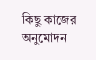কিছু কাজের অনুমোদন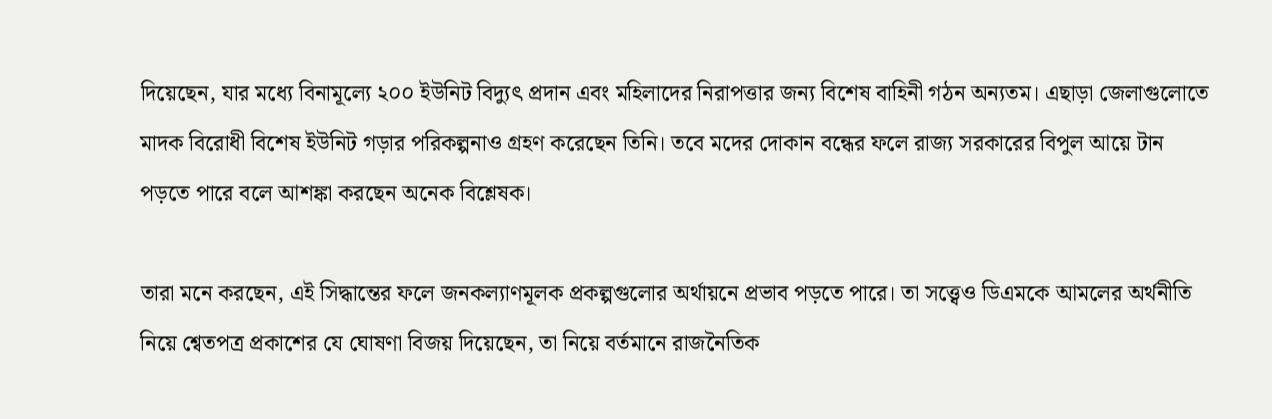দিয়েছেন, যার মধ্যে বিনামূল্যে ২০০ ইউনিট বিদ্যুৎ প্রদান এবং মহিলাদের নিরাপত্তার জন্য বিশেষ বাহিনী গঠন অন্যতম। এছাড়া জেলাগুলোতে মাদক বিরোধী বিশেষ ইউনিট গড়ার পরিকল্পনাও গ্রহণ করেছেন তিনি। তবে মদের দোকান বন্ধের ফলে রাজ্য সরকারের বিপুল আয়ে টান পড়তে পারে বলে আশঙ্কা করছেন অনেক বিশ্লেষক।

তারা মনে করছেন, এই সিদ্ধান্তের ফলে জনকল্যাণমূলক প্রকল্পগুলোর অর্থায়নে প্রভাব পড়তে পারে। তা সত্ত্বেও ডিএমকে আমলের অর্থনীতি নিয়ে শ্বেতপত্র প্রকাশের যে ঘোষণা বিজয় দিয়েছেন, তা নিয়ে বর্তমানে রাজনৈতিক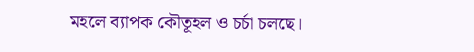মহলে ব্যাপক কৌতূহল ও চর্চা চলছে।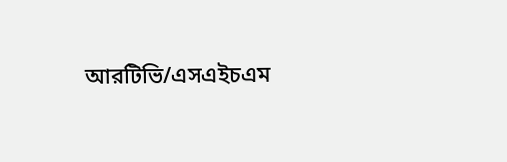আরটিভি/এসএইচএম